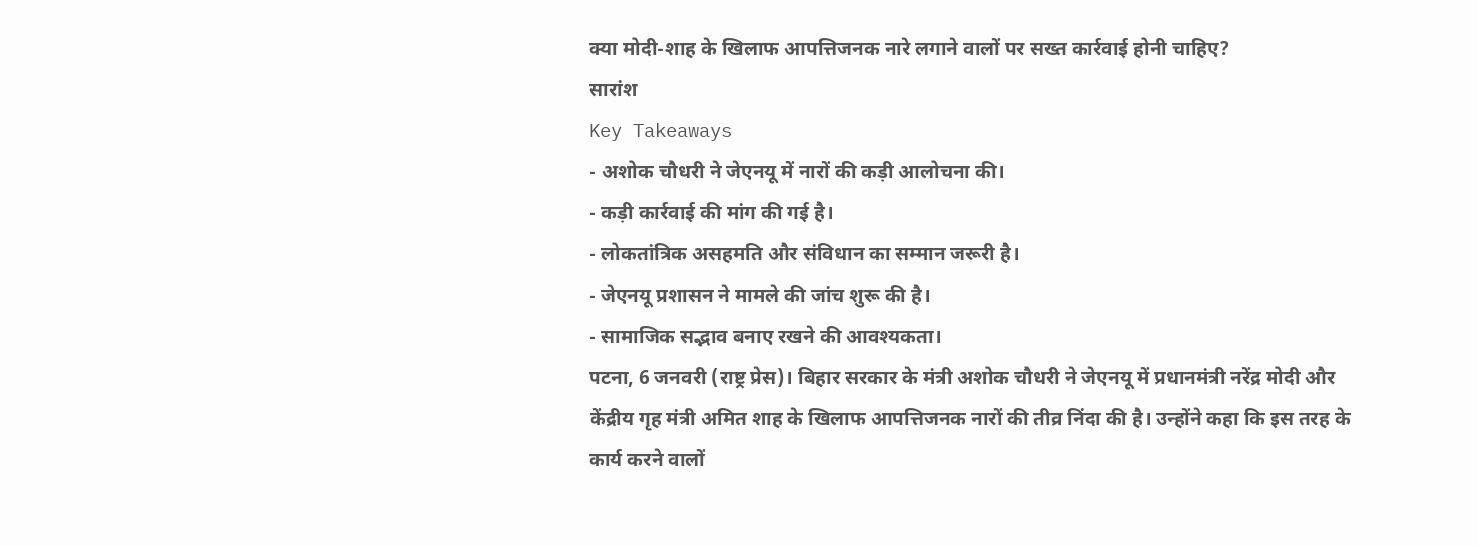क्या मोदी-शाह के खिलाफ आपत्तिजनक नारे लगाने वालों पर सख्त कार्रवाई होनी चाहिए?
सारांश
Key Takeaways
- अशोक चौधरी ने जेएनयू में नारों की कड़ी आलोचना की।
- कड़ी कार्रवाई की मांग की गई है।
- लोकतांत्रिक असहमति और संविधान का सम्मान जरूरी है।
- जेएनयू प्रशासन ने मामले की जांच शुरू की है।
- सामाजिक सद्भाव बनाए रखने की आवश्यकता।
पटना, 6 जनवरी (राष्ट्र प्रेस)। बिहार सरकार के मंत्री अशोक चौधरी ने जेएनयू में प्रधानमंत्री नरेंद्र मोदी और केंद्रीय गृह मंत्री अमित शाह के खिलाफ आपत्तिजनक नारों की तीव्र निंदा की है। उन्होंने कहा कि इस तरह के कार्य करने वालों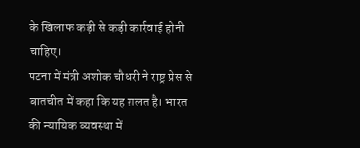के खिलाफ कड़ी से कड़ी कार्रवाई होनी चाहिए।
पटना में मंत्री अशोक चौधरी ने राष्ट्र प्रेस से बातचीत में कहा कि यह ग़लत है। भारत की न्यायिक व्यवस्था में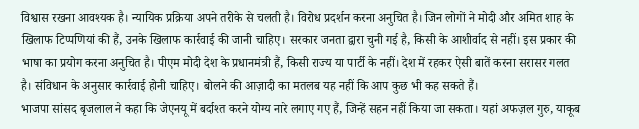विश्वास रखना आवश्यक है। न्यायिक प्रक्रिया अपने तरीके से चलती है। विरोध प्रदर्शन करना अनुचित है। जिन लोगों ने मोदी और अमित शाह के खिलाफ टिप्पणियां की हैं, उनके खिलाफ कार्रवाई की जानी चाहिए। सरकार जनता द्वारा चुनी गई है, किसी के आशीर्वाद से नहीं। इस प्रकार की भाषा का प्रयोग करना अनुचित है। पीएम मोदी देश के प्रधानमंत्री हैं, किसी राज्य या पार्टी के नहीं। देश में रहकर ऐसी बातें करना सरासर गलत है। संविधान के अनुसार कार्रवाई होनी चाहिए। बोलने की आज़ादी का मतलब यह नहीं कि आप कुछ भी कह सकते हैं।
भाजपा सांसद बृजलाल ने कहा कि जेएनयू में बर्दाश्त करने योग्य नारे लगाए गए हैं, जिन्हें सहन नहीं किया जा सकता। यहां अफज़ल गुरु, याकूब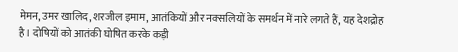मेमन, उमर खालिद, शरजील इमाम, आतंकियों और नक्सलियों के समर्थन में नारे लगते हैं, यह देशद्रोह है। दोषियों को आतंकी घोषित करके कड़ी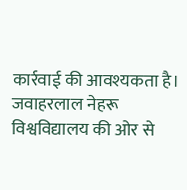कार्रवाई की आवश्यकता है।
जवाहरलाल नेहरू विश्वविद्यालय की ओर से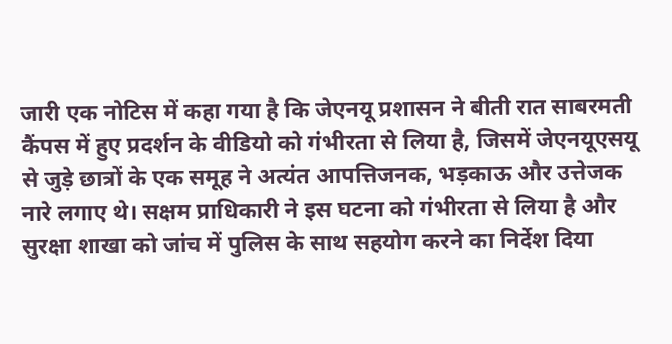जारी एक नोटिस में कहा गया है कि जेएनयू प्रशासन ने बीती रात साबरमती कैंपस में हुए प्रदर्शन के वीडियो को गंभीरता से लिया है, जिसमें जेएनयूएसयू से जुड़े छात्रों के एक समूह ने अत्यंत आपत्तिजनक, भड़काऊ और उत्तेजक नारे लगाए थे। सक्षम प्राधिकारी ने इस घटना को गंभीरता से लिया है और सुरक्षा शाखा को जांच में पुलिस के साथ सहयोग करने का निर्देश दिया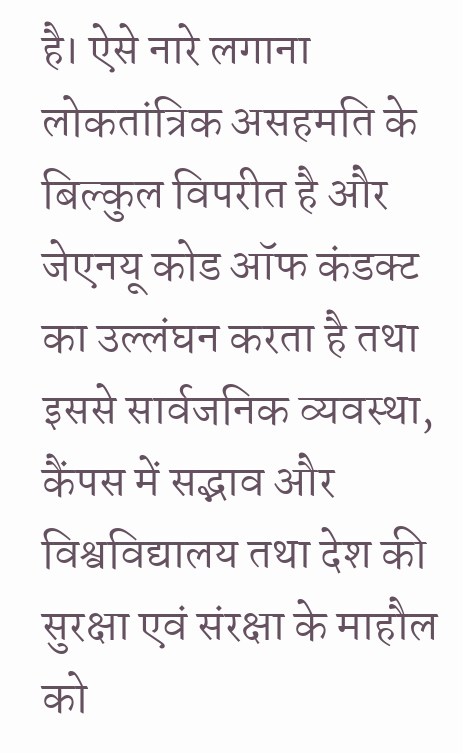है। ऐसे नारे लगाना लोकतांत्रिक असहमति के बिल्कुल विपरीत है और जेएनयू कोड ऑफ कंडक्ट का उल्लंघन करता है तथा इससे सार्वजनिक व्यवस्था, कैंपस में सद्भाव और विश्वविद्यालय तथा देश की सुरक्षा एवं संरक्षा के माहौल को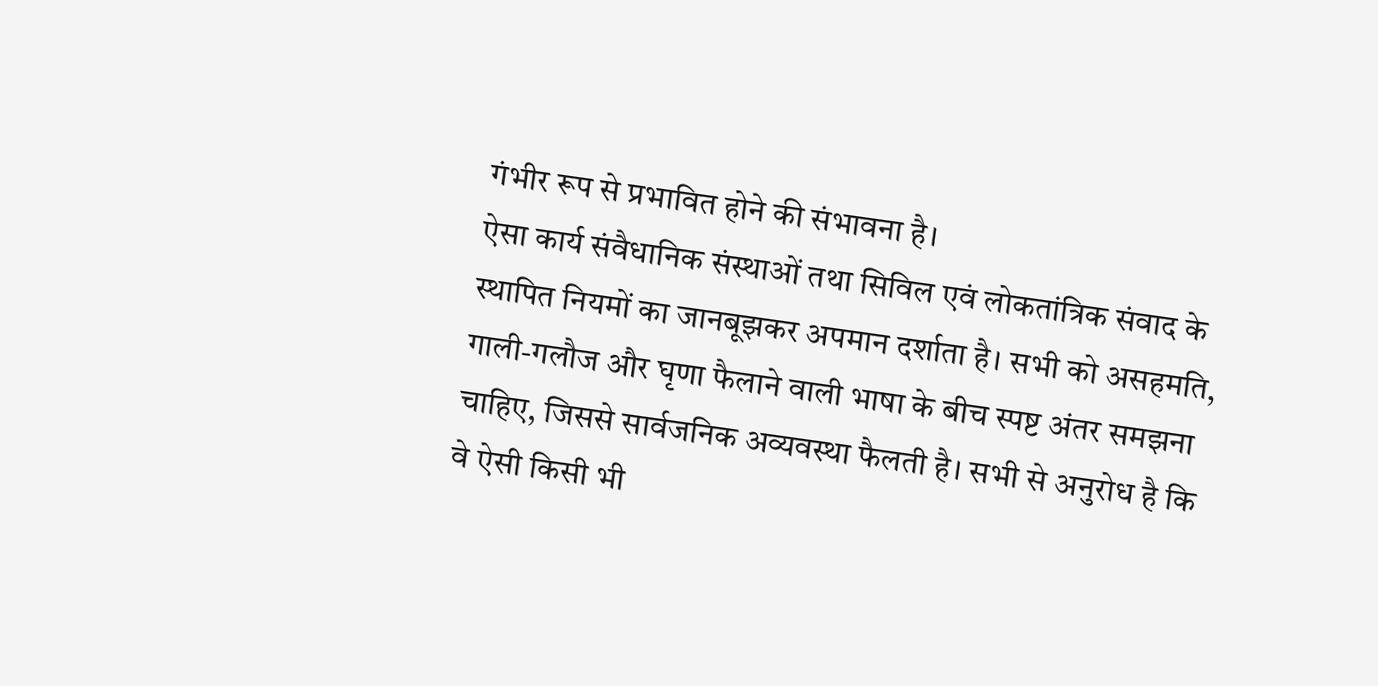गंभीर रूप से प्रभावित होने की संभावना है।
ऐसा कार्य संवैधानिक संस्थाओं तथा सिविल एवं लोकतांत्रिक संवाद के स्थापित नियमों का जानबूझकर अपमान दर्शाता है। सभी को असहमति, गाली-गलौज और घृणा फैलाने वाली भाषा के बीच स्पष्ट अंतर समझना चाहिए, जिससे सार्वजनिक अव्यवस्था फैलती है। सभी से अनुरोध है कि वे ऐसी किसी भी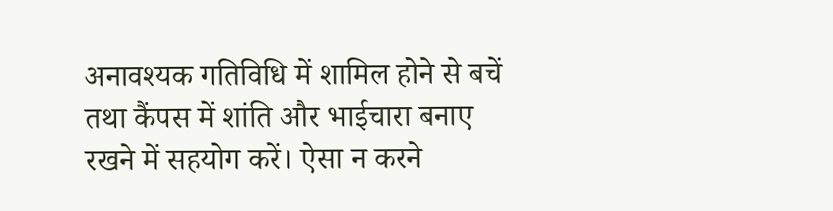अनावश्यक गतिविधि में शामिल होने से बचें तथा कैंपस में शांति और भाईचारा बनाए रखने में सहयोग करें। ऐसा न करने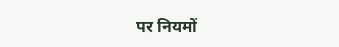पर नियमों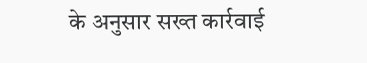के अनुसार सख्त कार्रवाई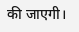की जाएगी।